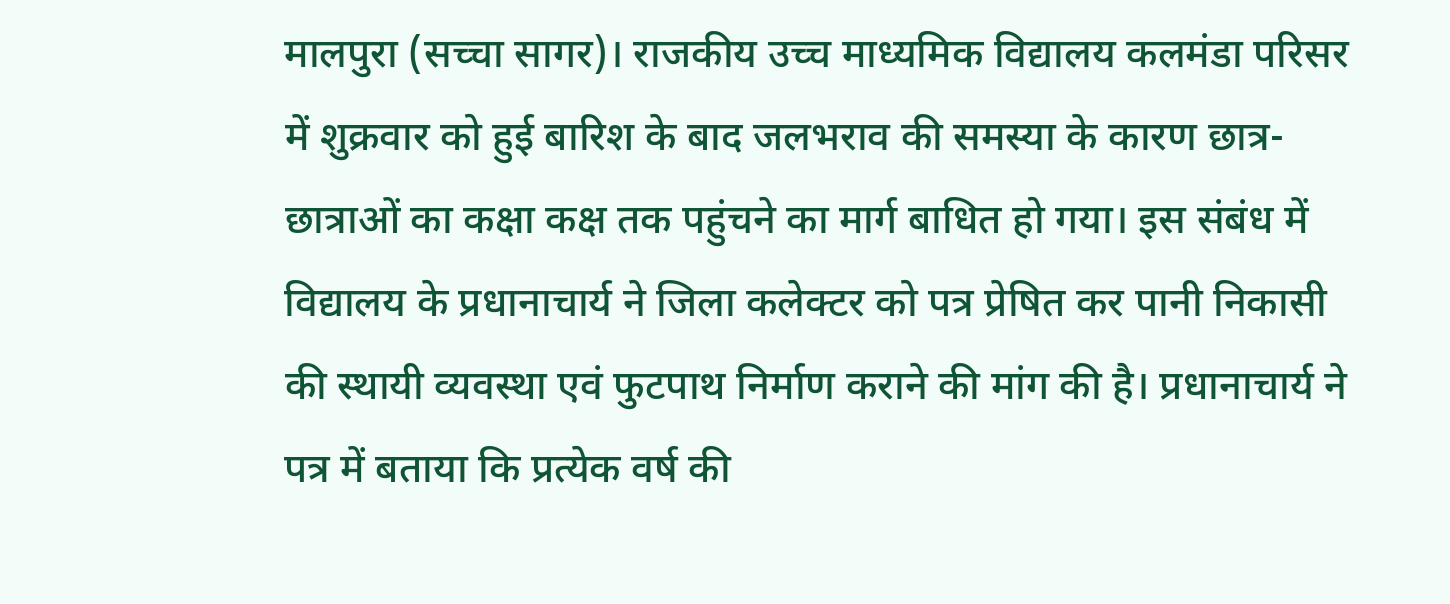मालपुरा (सच्चा सागर)। राजकीय उच्च माध्यमिक विद्यालय कलमंडा परिसर में शुक्रवार को हुई बारिश के बाद जलभराव की समस्या के कारण छात्र-छात्राओं का कक्षा कक्ष तक पहुंचने का मार्ग बाधित हो गया। इस संबंध में विद्यालय के प्रधानाचार्य ने जिला कलेक्टर को पत्र प्रेषित कर पानी निकासी की स्थायी व्यवस्था एवं फुटपाथ निर्माण कराने की मांग की है। प्रधानाचार्य ने पत्र में बताया कि प्रत्येक वर्ष की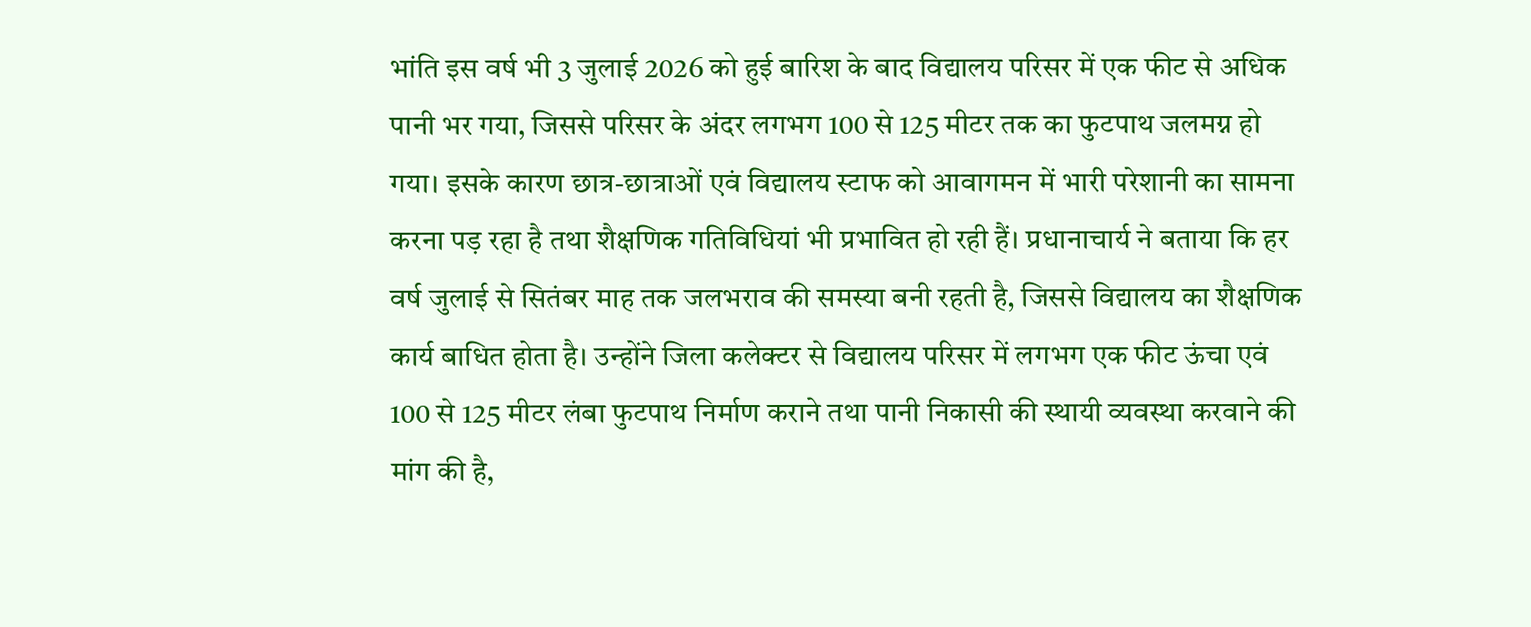भांति इस वर्ष भी 3 जुलाई 2026 को हुई बारिश के बाद विद्यालय परिसर में एक फीट से अधिक पानी भर गया, जिससे परिसर के अंदर लगभग 100 से 125 मीटर तक का फुटपाथ जलमग्न हो गया। इसके कारण छात्र-छात्राओं एवं विद्यालय स्टाफ को आवागमन में भारी परेशानी का सामना करना पड़ रहा है तथा शैक्षणिक गतिविधियां भी प्रभावित हो रही हैं। प्रधानाचार्य ने बताया कि हर वर्ष जुलाई से सितंबर माह तक जलभराव की समस्या बनी रहती है, जिससे विद्यालय का शैक्षणिक कार्य बाधित होता है। उन्होंने जिला कलेक्टर से विद्यालय परिसर में लगभग एक फीट ऊंचा एवं 100 से 125 मीटर लंबा फुटपाथ निर्माण कराने तथा पानी निकासी की स्थायी व्यवस्था करवाने की मांग की है,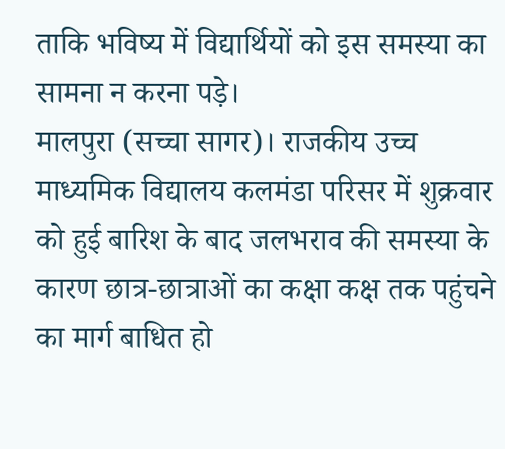ताकि भविष्य में विद्यार्थियों को इस समस्या का सामना न करना पड़े।
मालपुरा (सच्चा सागर)। राजकीय उच्च माध्यमिक विद्यालय कलमंडा परिसर में शुक्रवार को हुई बारिश के बाद जलभराव की समस्या के कारण छात्र-छात्राओं का कक्षा कक्ष तक पहुंचने का मार्ग बाधित हो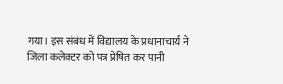गया। इस संबंध में विद्यालय के प्रधानाचार्य ने जिला कलेक्टर को पत्र प्रेषित कर पानी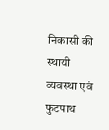निकासी की स्थायी व्यवस्था एवं फुटपाथ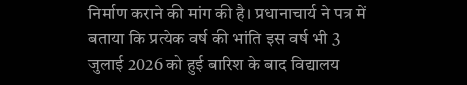निर्माण कराने की मांग की है। प्रधानाचार्य ने पत्र में बताया कि प्रत्येक वर्ष की भांति इस वर्ष भी 3 जुलाई 2026 को हुई बारिश के बाद विद्यालय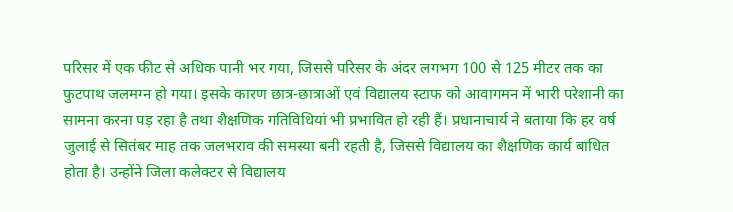परिसर में एक फीट से अधिक पानी भर गया, जिससे परिसर के अंदर लगभग 100 से 125 मीटर तक का फुटपाथ जलमग्न हो गया। इसके कारण छात्र-छात्राओं एवं विद्यालय स्टाफ को आवागमन में भारी परेशानी का सामना करना पड़ रहा है तथा शैक्षणिक गतिविधियां भी प्रभावित हो रही हैं। प्रधानाचार्य ने बताया कि हर वर्ष जुलाई से सितंबर माह तक जलभराव की समस्या बनी रहती है, जिससे विद्यालय का शैक्षणिक कार्य बाधित होता है। उन्होंने जिला कलेक्टर से विद्यालय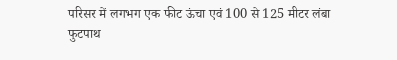परिसर में लगभग एक फीट ऊंचा एवं 100 से 125 मीटर लंबा फुटपाथ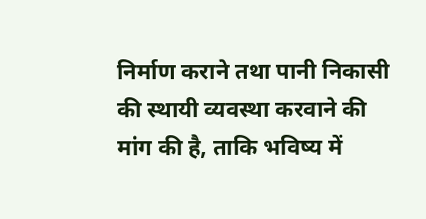निर्माण कराने तथा पानी निकासी की स्थायी व्यवस्था करवाने की मांग की है, ताकि भविष्य में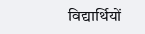विद्यार्थियों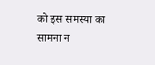को इस समस्या का सामना न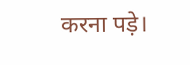करना पड़े।